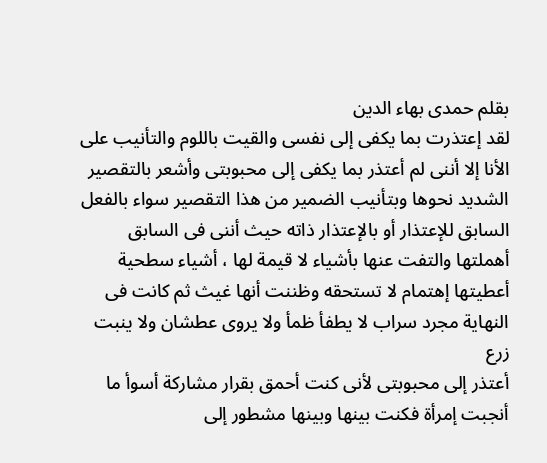بقلم حمدى بهاء الدين
لقد إعتذرت بما يكفى إلى نفسى والقيت باللوم والتأنيب على الأنا إلا أننى لم أعتذر بما يكفى إلى محبوبتى وأشعر بالتقصير الشديد نحوها وبتأنيب الضمير من هذا التقصير سواء بالفعل السابق للإعتذار أو بالإعتذار ذاته حيث أننى فى السابق أهملتها والتفت عنها بأشياء لا قيمة لها ، أشياء سطحية أعطيتها إهتمام لا تستحقه وظننت أنها غيث ثم كانت فى النهاية مجرد سراب لا يطفأ ظمأ ولا يروى عطشان ولا ينبت زرع
أعتذر إلى محبوبتى لأنى كنت أحمق بقرار مشاركة أسوأ ما أنجبت إمرأة فكنت بينها وبينها مشطور إلى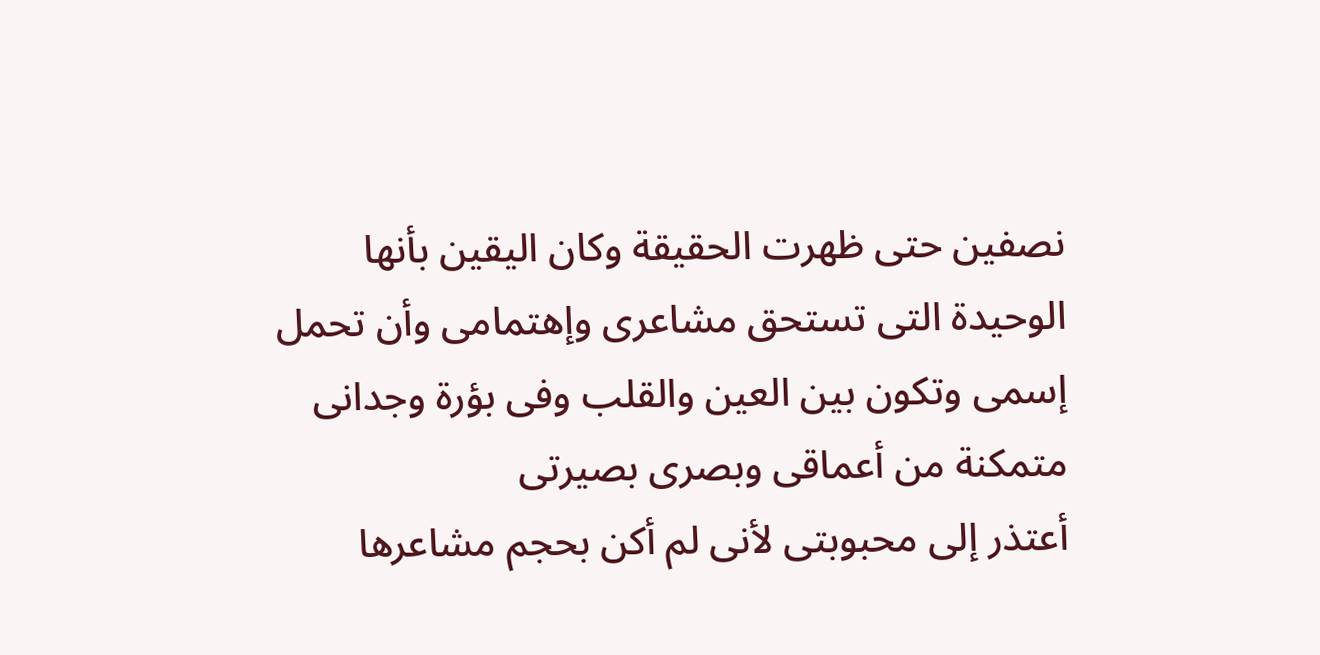نصفين حتى ظهرت الحقيقة وكان اليقين بأنها الوحيدة التى تستحق مشاعرى وإهتمامى وأن تحمل إسمى وتكون بين العين والقلب وفى بؤرة وجدانى متمكنة من أعماقى وبصرى بصيرتى
أعتذر إلى محبوبتى لأنى لم أكن بحجم مشاعرها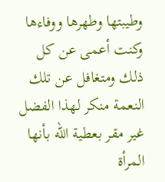وطيبتها وطهرها ووفاءها وكنت أعمى عن كل ذلك ومتغافل عن تلك النعمة منكر لهذا الفضل غير مقر بعطية الله بأنها المرأة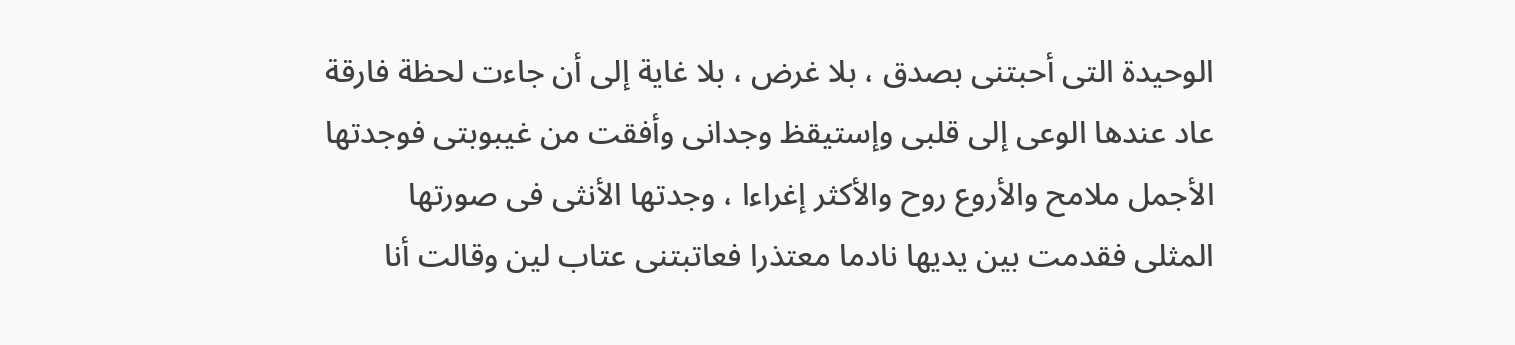الوحيدة التى أحبتنى بصدق ، بلا غرض ، بلا غاية إلى أن جاءت لحظة فارقة عاد عندها الوعى إلى قلبى وإستيقظ وجدانى وأفقت من غيبوبتى فوجدتها الأجمل ملامح والأروع روح والأكثر إغراءا ، وجدتها الأنثى فى صورتها المثلى فقدمت بين يديها نادما معتذرا فعاتبتنى عتاب لين وقالت أنا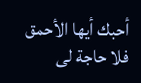أحبك أيها الأحمق فلا حاجة لى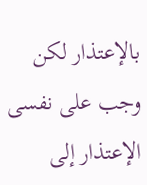بالإعتذار لكن وجب على نفسى الإعتذار إلى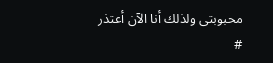محبوبتى ولذلك أنا الآن أعتذر
#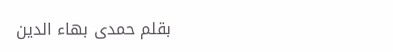بقلم حمدى بهاء الدين